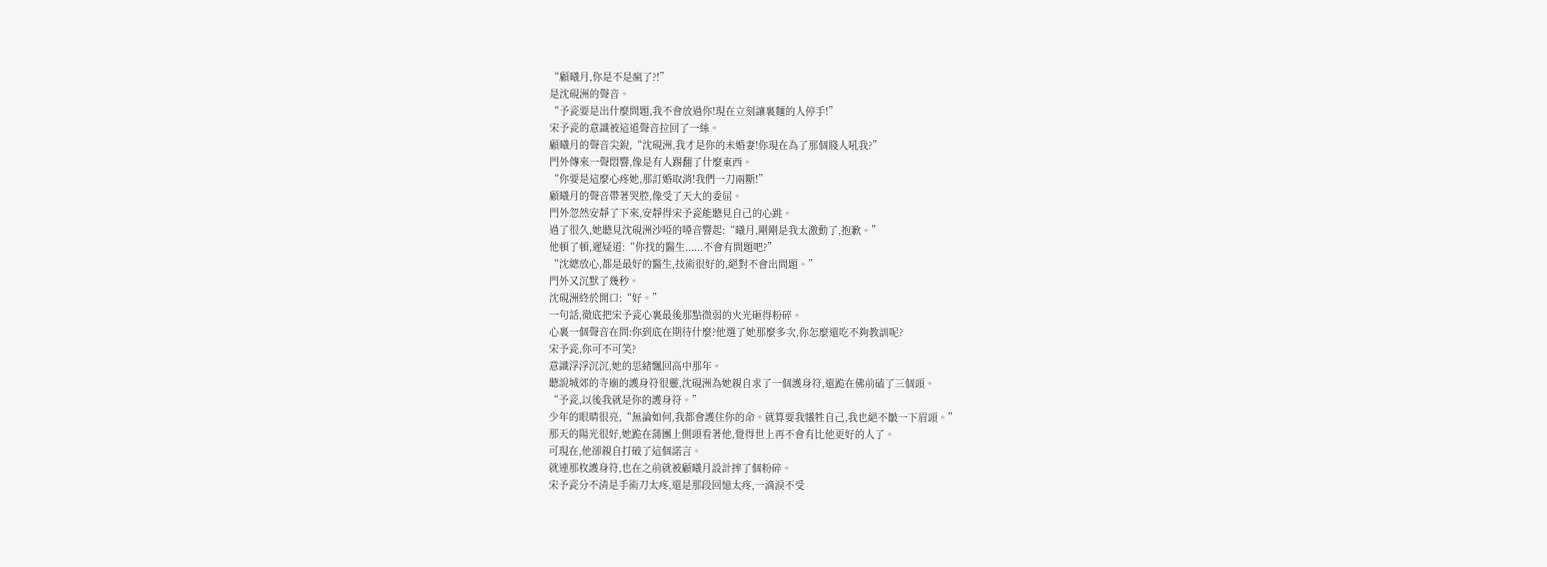“顧曦月,你是不是瘋了?!”
是沈硯洲的聲音。
“予瓷要是出什麼問題,我不會放過你!現在立刻讓裏麵的人停手!”
宋予瓷的意識被這道聲音拉回了一絲。
顧曦月的聲音尖銳,“沈硯洲,我才是你的未婚妻!你現在為了那個賤人吼我?”
門外傳來一聲悶響,像是有人踢翻了什麼東西。
“你要是這麼心疼她,那訂婚取消!我們一刀兩斷!”
顧曦月的聲音帶著哭腔,像受了天大的委屈。
門外忽然安靜了下來,安靜得宋予瓷能聽見自己的心跳。
過了很久,她聽見沈硯洲沙啞的嗓音響起:“曦月,剛剛是我太激動了,抱歉。”
他頓了頓,遲疑道:“你找的醫生......不會有問題吧?”
“沈總放心,都是最好的醫生,技術很好的,絕對不會出問題。”
門外又沉默了幾秒。
沈硯洲終於開口:“好。”
一句話,徹底把宋予瓷心裏最後那點微弱的火光砸得粉碎。
心裏一個聲音在問:你到底在期待什麼?他選了她那麼多次,你怎麼還吃不夠教訓呢?
宋予瓷,你可不可笑?
意識浮浮沉沉,她的思緒飄回高中那年。
聽說城郊的寺廟的護身符很靈,沈硯洲為她親自求了一個護身符,還跪在佛前磕了三個頭。
“予瓷,以後我就是你的護身符。”
少年的眼睛很亮,“無論如何,我都會護住你的命。就算要我犧牲自己,我也絕不皺一下眉頭。”
那天的陽光很好,她跪在蒲團上側頭看著他,覺得世上再不會有比他更好的人了。
可現在,他卻親自打破了這個諾言。
就連那枚護身符,也在之前就被顧曦月設計摔了個粉碎。
宋予瓷分不清是手術刀太疼,還是那段回憶太疼,一滴淚不受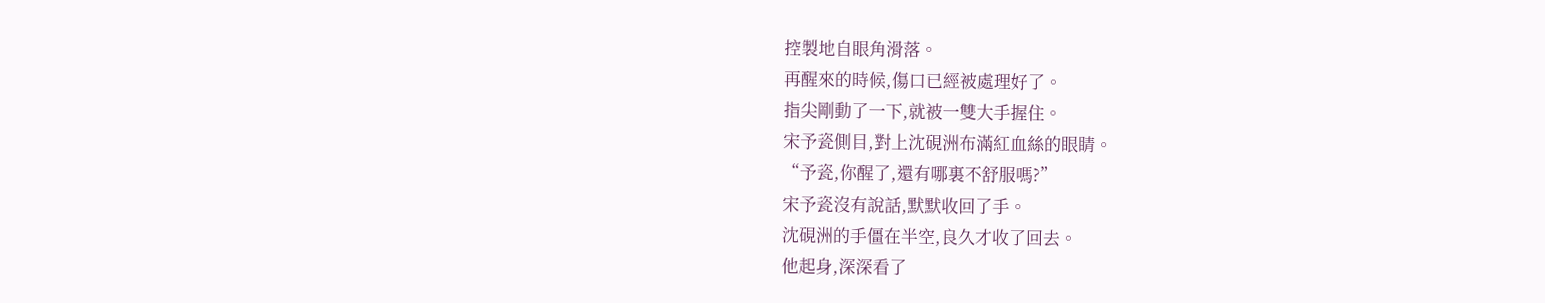控製地自眼角滑落。
再醒來的時候,傷口已經被處理好了。
指尖剛動了一下,就被一雙大手握住。
宋予瓷側目,對上沈硯洲布滿紅血絲的眼睛。
“予瓷,你醒了,還有哪裏不舒服嗎?”
宋予瓷沒有說話,默默收回了手。
沈硯洲的手僵在半空,良久才收了回去。
他起身,深深看了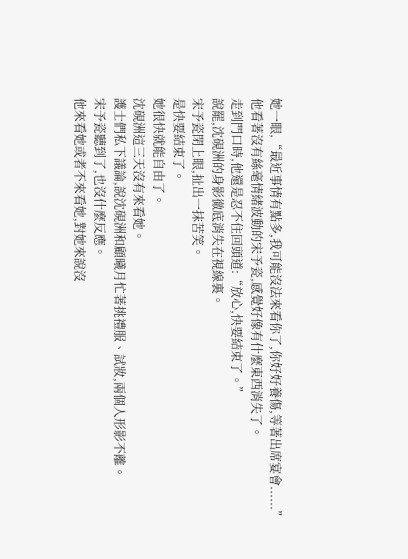她一眼,“最近事情有點多,我可能沒法來看你了,你好好養傷,等著出席宴會......”
他看著沒有絲毫情緒波動的宋予瓷,感覺好像有什麼東西消失了。
走到門口時,他還是忍不住回頭道:“放心,快要結束了。”
說罷,沈硯洲的身影徹底消失在視線裏。
宋予瓷閉上眼,扯出一抹苦笑。
是快要結束了。
她很快就能自由了。
沈硯洲這三天沒有來看她。
護士們私下議論,說沈硯洲和顧曦月忙著挑禮服、試妝,兩個人形影不離。
宋予瓷聽到了,也沒什麼反應。
他來看她或者不來看她,對她來說沒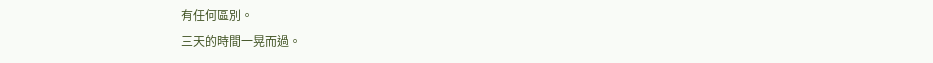有任何區別。
三天的時間一晃而過。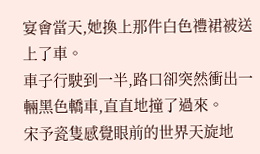宴會當天,她換上那件白色禮裙被送上了車。
車子行駛到一半,路口卻突然衝出一輛黑色轎車,直直地撞了過來。
宋予瓷隻感覺眼前的世界天旋地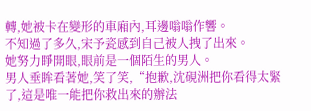轉,她被卡在變形的車廂內,耳邊嗡嗡作響。
不知過了多久,宋予瓷感到自己被人拽了出來。
她努力睜開眼,眼前是一個陌生的男人。
男人垂眸看著她,笑了笑,“抱歉,沈硯洲把你看得太緊了,這是唯一能把你救出來的辦法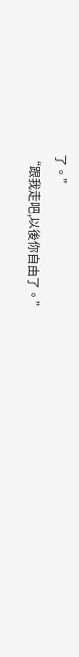了。”
“跟我走吧,以後你自由了。”